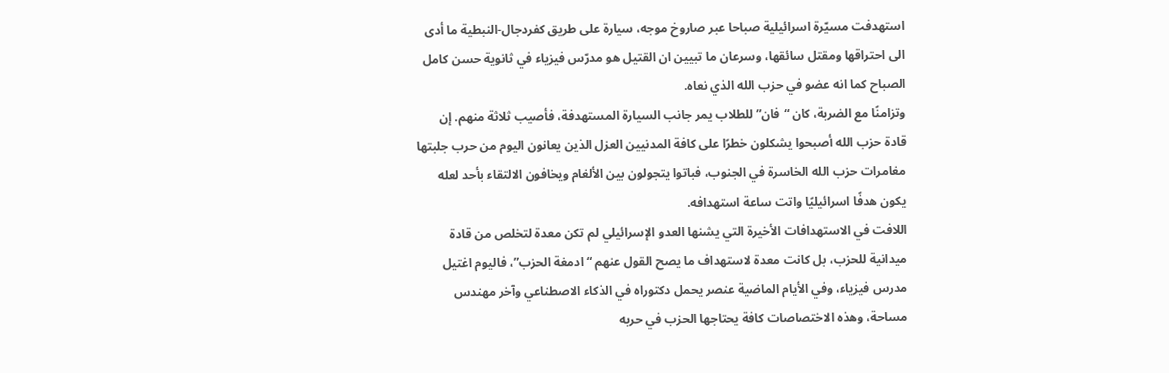استهدفت مسيّرة اسرائيلية صباحا عبر صاروخ موجه، سيارة على طريق كفردجال-النبطية ما أدى الى احتراقها ومقتل سائقها، وسرعان ما تبيين ان القتيل هو مدرّس فيزياء في ثانوية حسن كامل الصباح كما انه عضو في حزب الله الذي نعاه.
وتزامنًا مع الضربة، كان “فان” للطلاب يمر جانب السيارة المستهدفة، فأصيب ثلاثة منهم. إن قادة حزب الله أصبحوا يشكلون خطرًا على كافة المدنيين العزل الذين يعانون اليوم من حرب جلبتها مغامرات حزب الله الخاسرة في الجنوب، فباتوا يتجولون بين الألغام ويخافون الالتقاء بأحد لعله يكون هدفًا اسرائيليًا واتت ساعة استهدافه.
اللافت في الاستهدافات الأخيرة التي يشنها العدو الإسرائيلي لم تكن معدة لتخلص من قادة ميدانية للحزب، بل كانت معدة لاستهداف ما يصح القول عنهم “ادمغة الحزب”، فاليوم اغتيل مدرس فيزياء، وفي الأيام الماضية عنصر يحمل دكتوراه في الذكاء الاصطناعي وآخر مهندس مساحة، وهذه الاختصاصات كافة يحتاجها الحزب في حربه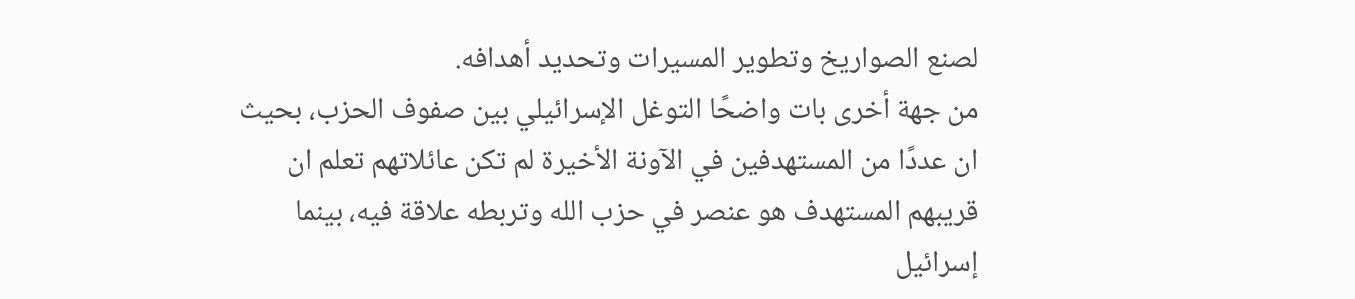لصنع الصواريخ وتطوير المسيرات وتحديد أهدافه.
من جهة أخرى بات واضحًا التوغل الإسرائيلي بين صفوف الحزب، بحيث ان عددًا من المستهدفين في الآونة الأخيرة لم تكن عائلاتهم تعلم ان قريبهم المستهدف هو عنصر في حزب الله وتربطه علاقة فيه، بينما إسرائيل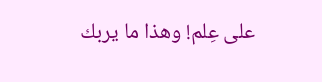على عِلم! وهذا ما يربك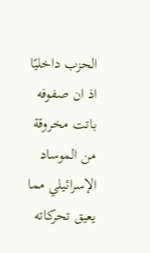الحزب داخليًا اذ ان صفوفه باتت مخروقة من الموساد الإسرائيلي مما يعيق تحركاته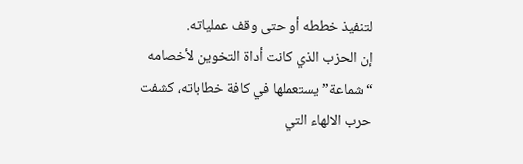لتنفيذ خططه أو حتى وقف عملياته.
إن الحزب الذي كانت أداة التخوين لأخصامه “شماعة” يستعملها في كافة خطاباته، كشفت حرب الالهاء التي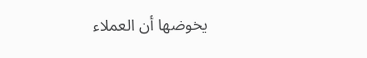يخوضها أن العملاء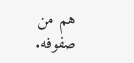هم من صفوفه.